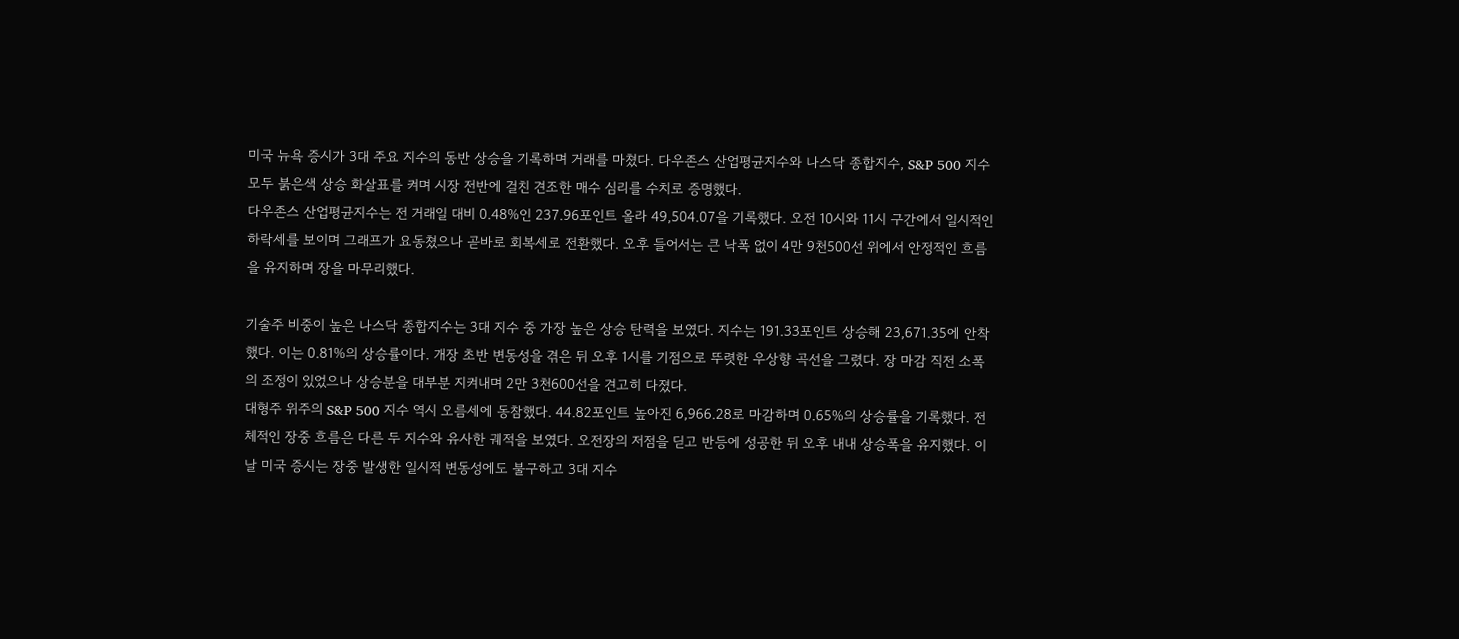미국 뉴욕 증시가 3대 주요 지수의 동반 상승을 기록하며 거래를 마쳤다. 다우존스 산업평균지수와 나스닥 종합지수, S&P 500 지수 모두 붉은색 상승 화살표를 켜며 시장 전반에 걸친 견조한 매수 심리를 수치로 증명했다.
다우존스 산업평균지수는 전 거래일 대비 0.48%인 237.96포인트 올라 49,504.07을 기록했다. 오전 10시와 11시 구간에서 일시적인 하락세를 보이며 그래프가 요동쳤으나 곧바로 회복세로 전환했다. 오후 들어서는 큰 낙폭 없이 4만 9천500선 위에서 안정적인 흐름을 유지하며 장을 마무리했다.

기술주 비중이 높은 나스닥 종합지수는 3대 지수 중 가장 높은 상승 탄력을 보였다. 지수는 191.33포인트 상승해 23,671.35에 안착했다. 이는 0.81%의 상승률이다. 개장 초반 변동성을 겪은 뒤 오후 1시를 기점으로 뚜렷한 우상향 곡선을 그렸다. 장 마감 직전 소폭의 조정이 있었으나 상승분을 대부분 지켜내며 2만 3천600선을 견고히 다졌다.
대형주 위주의 S&P 500 지수 역시 오름세에 동참했다. 44.82포인트 높아진 6,966.28로 마감하며 0.65%의 상승률을 기록했다. 전체적인 장중 흐름은 다른 두 지수와 유사한 궤적을 보였다. 오전장의 저점을 딛고 반등에 성공한 뒤 오후 내내 상승폭을 유지했다. 이날 미국 증시는 장중 발생한 일시적 변동성에도 불구하고 3대 지수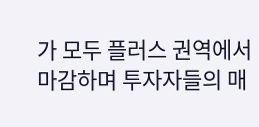가 모두 플러스 권역에서 마감하며 투자자들의 매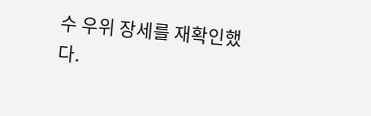수 우위 장세를 재확인했다.